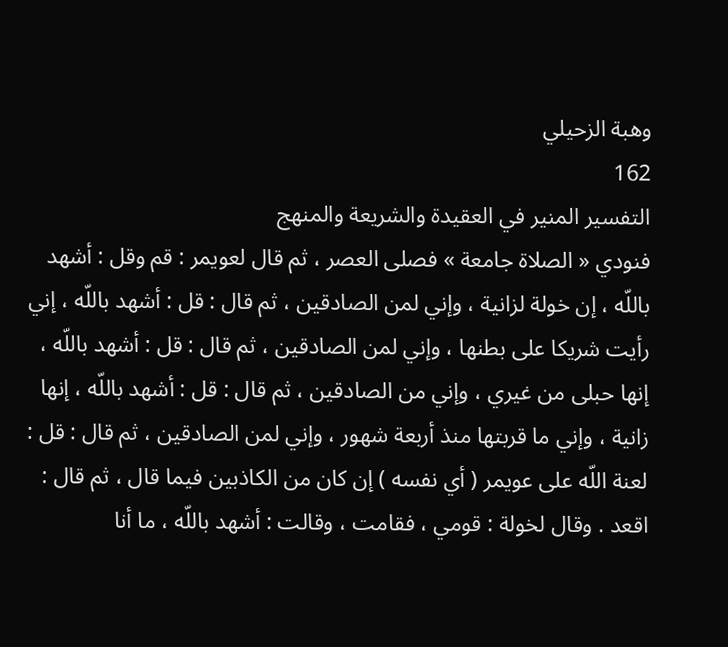وهبة الزحيلي
162
التفسير المنير في العقيدة والشريعة والمنهج
فنودي « الصلاة جامعة » فصلى العصر ، ثم قال لعويمر : قم وقل : أشهد باللّه ، إن خولة لزانية ، وإني لمن الصادقين ، ثم قال : قل : أشهد باللّه ، إني رأيت شريكا على بطنها ، وإني لمن الصادقين ، ثم قال : قل : أشهد باللّه ، إنها حبلى من غيري ، وإني من الصادقين ، ثم قال : قل : أشهد باللّه ، إنها زانية ، وإني ما قربتها منذ أربعة شهور ، وإني لمن الصادقين ، ثم قال : قل : لعنة اللّه على عويمر ( أي نفسه ) إن كان من الكاذبين فيما قال ، ثم قال : اقعد . وقال لخولة : قومي ، فقامت ، وقالت : أشهد باللّه ، ما أنا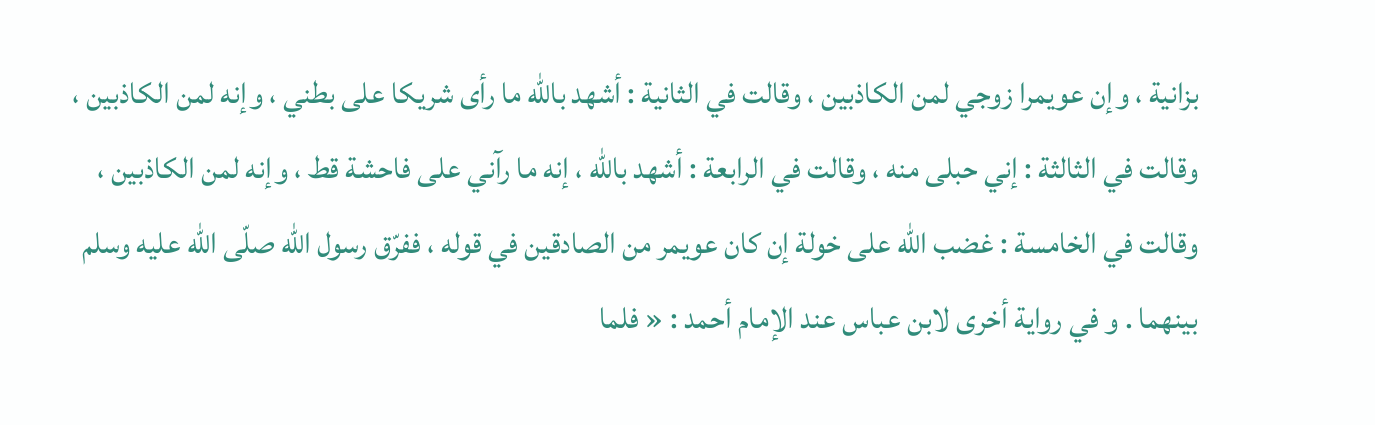بزانية ، وإن عويمرا زوجي لمن الكاذبين ، وقالت في الثانية : أشهد باللّه ما رأى شريكا على بطني ، وإنه لمن الكاذبين ، وقالت في الثالثة : إني حبلى منه ، وقالت في الرابعة : أشهد باللّه ، إنه ما رآني على فاحشة قط ، وإنه لمن الكاذبين ، وقالت في الخامسة : غضب اللّه على خولة إن كان عويمر من الصادقين في قوله ، ففرّق رسول اللّه صلّى اللّه عليه وسلم بينهما . و في رواية أخرى لابن عباس عند الإمام أحمد : « فلما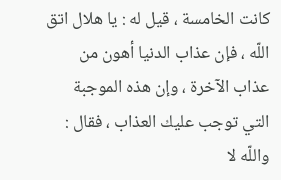كانت الخامسة ، قيل له : يا هلال اتق اللّه ، فإن عذاب الدنيا أهون من عذاب الآخرة ، وإن هذه الموجبة التي توجب عليك العذاب ، فقال : واللّه لا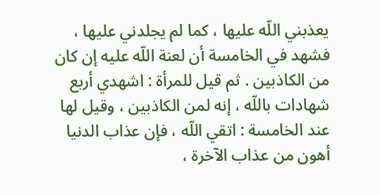يعذبني اللّه عليها ، كما لم يجلدني عليها ، فشهد في الخامسة أن لعنة اللّه عليه إن كان من الكاذبين . ثم قيل للمرأة : اشهدي أربع شهادات باللّه ، إنه لمن الكاذبين ، وقيل لها عند الخامسة : اتقي اللّه ، فإن عذاب الدنيا أهون من عذاب الآخرة ،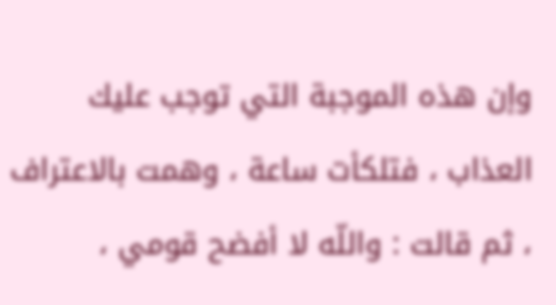وإن هذه الموجبة التي توجب عليك العذاب ، فتلكأت ساعة ، وهمت بالاعتراف ، ثم قالت : واللّه لا أفضح قومي ،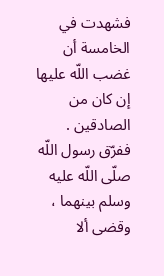فشهدت في الخامسة أن غضب اللّه عليها إن كان من الصادقين . ففرّق رسول اللّه صلّى اللّه عليه وسلم بينهما ، وقضى ألا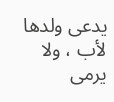يدعى ولدها لأب ، ولا يرمى